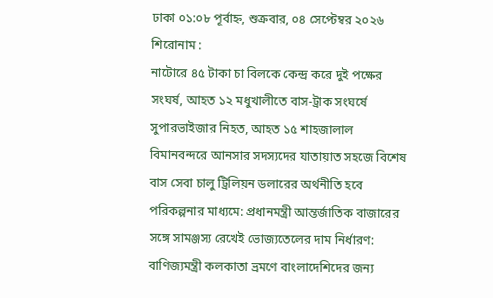ঢাকা ০১:০৮ পূর্বাহ্ন, শুক্রবার, ০৪ সেপ্টেম্বর ২০২৬
শিরোনাম :
নাটোরে ৪৫ টাকা চা বিলকে কেন্দ্র করে দুই পক্ষের সংঘর্ষ, আহত ১২ মধুখালীতে বাস-ট্রাক সংঘর্ষে সুপারভাইজার নিহত, আহত ১৫ শাহজালাল বিমানবন্দরে আনসার সদস্যদের যাতায়াত সহজে বিশেষ বাস সেবা চালু ট্রিলিয়ন ডলারের অর্থনীতি হবে পরিকল্পনার মাধ্যমে: প্রধানমন্ত্রী আন্তর্জাতিক বাজারের সঙ্গে সামঞ্জস্য রেখেই ভোজ্যতেলের দাম নির্ধারণ: বাণিজ্যমন্ত্রী কলকাতা ভ্রমণে বাংলাদেশিদের জন্য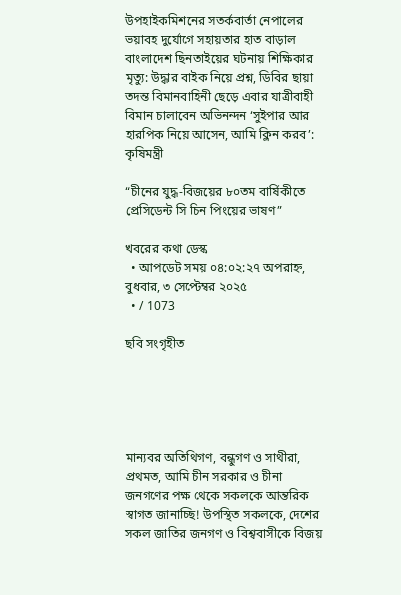উপহাইকমিশনের সতর্কবার্তা নেপালের ভয়াবহ দুর্যোগে সহায়তার হাত বাড়াল বাংলাদেশ ছিনতাইয়ের ঘটনায় শিক্ষিকার মৃত্যু: উদ্ধার বাইক নিয়ে প্রশ্ন, ডিবির ছায়া তদন্ত বিমানবাহিনী ছেড়ে এবার যাত্রীবাহী বিমান চালাবেন অভিনন্দন ‘সুইপার আর হারপিক নিয়ে আসেন, আমি ক্লিন করব’: কৃষিমন্ত্রী

“চীনের যুদ্ধ-বিজয়ের ৮০তম বার্ষিকীতে প্রেসিডেন্ট সি চিন পিংয়ের ভাষণ”

খবরের কথা ডেস্ক
  • আপডেট সময় ০৪:০২:২৭ অপরাহ্ন, বুধবার, ৩ সেপ্টেম্বর ২০২৫
  • / 1073

ছবি সংগৃহীত





মান্যবর অতিথিগণ, বন্ধুগণ ও সাথীরা,
প্রথমত, আমি চীন সরকার ও চীনা জনগণের পক্ষ থেকে সকলকে আন্তরিক স্বাগত জানাচ্ছি! উপস্থিত সকলকে, দেশের সকল জাতির জনগণ ও বিশ্ববাসীকে বিজয়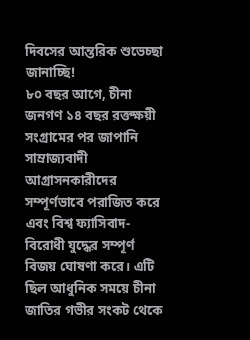দিবসের আন্তরিক শুভেচ্ছা জানাচ্ছি!
৮০ বছর আগে, চীনা জনগণ ১৪ বছর রক্তক্ষয়ী সংগ্রামের পর জাপানি সাম্রাজ্যবাদী আগ্রাসনকারীদের সম্পূর্ণভাবে পরাজিত করে এবং বিশ্ব ফ্যাসিবাদ-বিরোধী যুদ্ধের সম্পূর্ণ বিজয় ঘোষণা করে। এটি ছিল আধুনিক সময়ে চীনা জাতির গভীর সংকট থেকে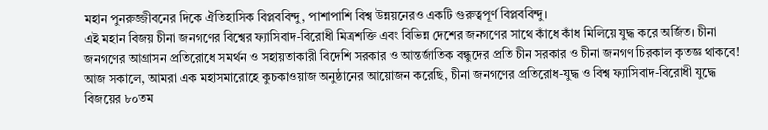মহান পুনরুজ্জীবনের দিকে ঐতিহাসিক বিপ্লববিন্দু, পাশাপাশি বিশ্ব উন্নয়নেরও একটি গুরুত্বপূর্ণ বিপ্লববিন্দু।
এই মহান বিজয় চীনা জনগণের বিশ্বের ফ্যাসিবাদ-বিরোধী মিত্রশক্তি এবং বিভিন্ন দেশের জনগণের সাথে কাঁধে কাঁধ মিলিয়ে যুদ্ধ করে অর্জিত। চীনা জনগণের আগ্রাসন প্রতিরোধে সমর্থন ও সহায়তাকারী বিদেশি সরকার ও আন্তর্জাতিক বন্ধুদের প্রতি চীন সরকার ও চীনা জনগণ চিরকাল কৃতজ্ঞ থাকবে!
আজ সকালে, আমরা এক মহাসমারোহে কুচকাওয়াজ অনুষ্ঠানের আয়োজন করেছি, চীনা জনগণের প্রতিরোধ-যুদ্ধ ও বিশ্ব ফ্যাসিবাদ-বিরোধী যুদ্ধে বিজয়ের ৮০তম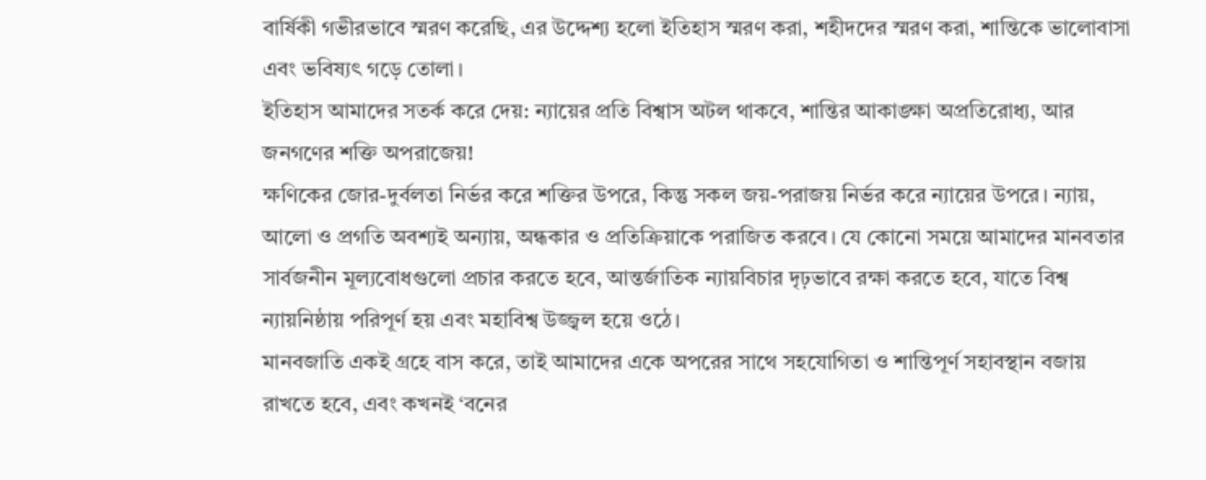বার্ষিকী গভীরভাবে স্মরণ করেছি, এর উদ্দেশ্য হলো ইতিহাস স্মরণ করা, শহীদদের স্মরণ করা, শান্তিকে ভালোবাসা এবং ভবিষ্যৎ গড়ে তোলা।
ইতিহাস আমাদের সতর্ক করে দেয়: ন্যায়ের প্রতি বিশ্বাস অটল থাকবে, শান্তির আকাঙ্ক্ষা অপ্রতিরোধ্য, আর জনগণের শক্তি অপরাজেয়!
ক্ষণিকের জোর-দুর্বলতা নির্ভর করে শক্তির উপরে, কিন্তু সকল জয়-পরাজয় নির্ভর করে ন্যায়ের উপরে। ন্যায়, আলো ও প্রগতি অবশ্যই অন্যায়, অন্ধকার ও প্রতিক্রিয়াকে পরাজিত করবে। যে কোনো সময়ে আমাদের মানবতার সার্বজনীন মূল্যবোধগুলো প্রচার করতে হবে, আন্তর্জাতিক ন্যায়বিচার দৃঢ়ভাবে রক্ষা করতে হবে, যাতে বিশ্ব ন্যায়নিষ্ঠায় পরিপূর্ণ হয় এবং মহাবিশ্ব উজ্জ্বল হয়ে ওঠে।
মানবজাতি একই গ্রহে বাস করে, তাই আমাদের একে অপরের সাথে সহযোগিতা ও শান্তিপূর্ণ সহাবস্থান বজায় রাখতে হবে, এবং কখনই ‘বনের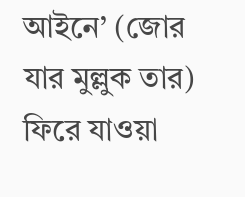আইনে’ (জোর যার মুল্লুক তার) ফিরে যাওয়া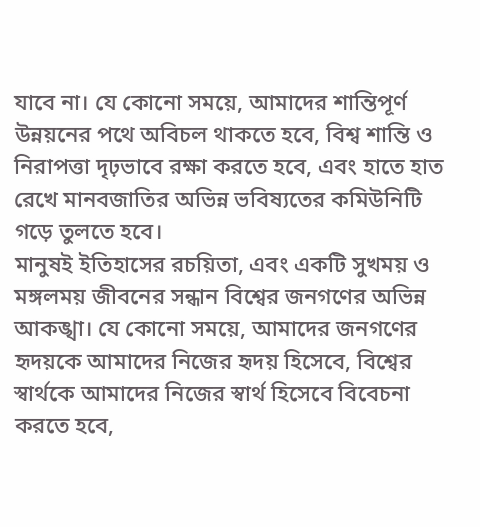যাবে না। যে কোনো সময়ে, আমাদের শান্তিপূর্ণ উন্নয়নের পথে অবিচল থাকতে হবে, বিশ্ব শান্তি ও নিরাপত্তা দৃঢ়ভাবে রক্ষা করতে হবে, এবং হাতে হাত রেখে মানবজাতির অভিন্ন ভবিষ্যতের কমিউনিটি গড়ে তুলতে হবে।
মানুষই ইতিহাসের রচয়িতা, এবং একটি সুখময় ও মঙ্গলময় জীবনের সন্ধান বিশ্বের জনগণের অভিন্ন আকঙ্খা। যে কোনো সময়ে, আমাদের জনগণের হৃদয়কে আমাদের নিজের হৃদয় হিসেবে, বিশ্বের স্বার্থকে আমাদের নিজের স্বার্থ হিসেবে বিবেচনা করতে হবে,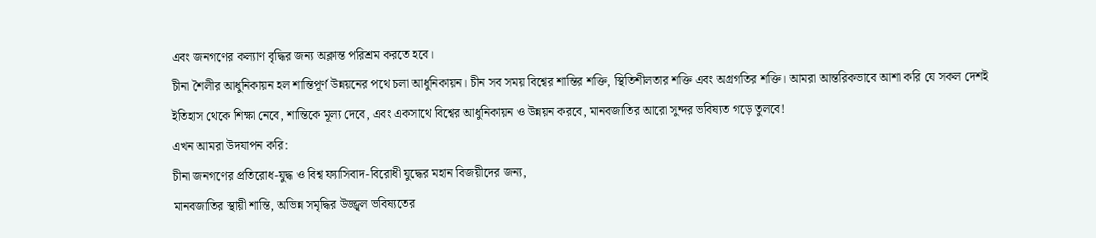এবং জনগণের কল্যাণ বৃদ্ধির জন্য অক্লান্ত পরিশ্রম করতে হবে।
চীনা শৈলীর আধুনিকায়ন হল শান্তিপূর্ণ উন্নয়নের পথে চলা আধুনিকায়ন। চীন সব সময় বিশ্বের শান্তির শক্তি, স্থিতিশীলতার শক্তি এবং অগ্রগতির শক্তি। আমরা আন্তরিকভাবে আশা করি যে সকল দেশই ইতিহাস থেকে শিক্ষা নেবে, শান্তিকে মূল্য দেবে, এবং একসাথে বিশ্বের আধুনিকায়ন ও উন্নয়ন করবে, মানবজাতির আরো সুন্দর ভবিষ্যত গড়ে তুলবে!
এখন আমরা উদযাপন করি:
চীনা জনগণের প্রতিরোধ-যুদ্ধ ও বিশ্ব ফ্যাসিবাদ-বিরোধী যুদ্ধের মহান বিজয়ীদের জন্য,
মানবজাতির স্থায়ী শান্তি, অভিন্ন সমৃদ্ধির উজ্জ্বল ভবিষ্যতের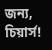জন্য,
চিয়ার্স!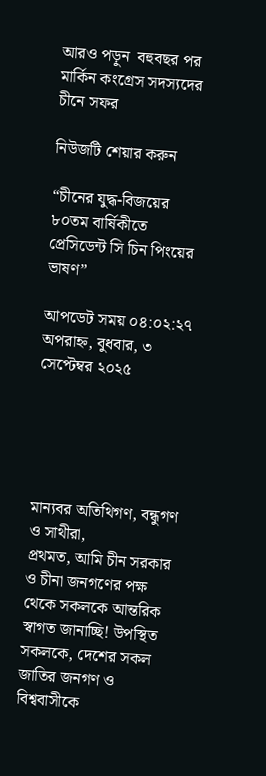আরও পড়ুন  বহুবছর পর মার্কিন কংগ্রেস সদস্যদের চীনে সফর

নিউজটি শেয়ার করুন

“চীনের যুদ্ধ-বিজয়ের ৮০তম বার্ষিকীতে প্রেসিডেন্ট সি চিন পিংয়ের ভাষণ”

আপডেট সময় ০৪:০২:২৭ অপরাহ্ন, বুধবার, ৩ সেপ্টেম্বর ২০২৫





মান্যবর অতিথিগণ, বন্ধুগণ ও সাথীরা,
প্রথমত, আমি চীন সরকার ও চীনা জনগণের পক্ষ থেকে সকলকে আন্তরিক স্বাগত জানাচ্ছি! উপস্থিত সকলকে, দেশের সকল জাতির জনগণ ও বিশ্ববাসীকে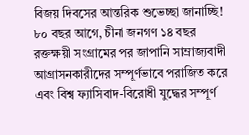বিজয় দিবসের আন্তরিক শুভেচ্ছা জানাচ্ছি!
৮০ বছর আগে, চীনা জনগণ ১৪ বছর রক্তক্ষয়ী সংগ্রামের পর জাপানি সাম্রাজ্যবাদী আগ্রাসনকারীদের সম্পূর্ণভাবে পরাজিত করে এবং বিশ্ব ফ্যাসিবাদ-বিরোধী যুদ্ধের সম্পূর্ণ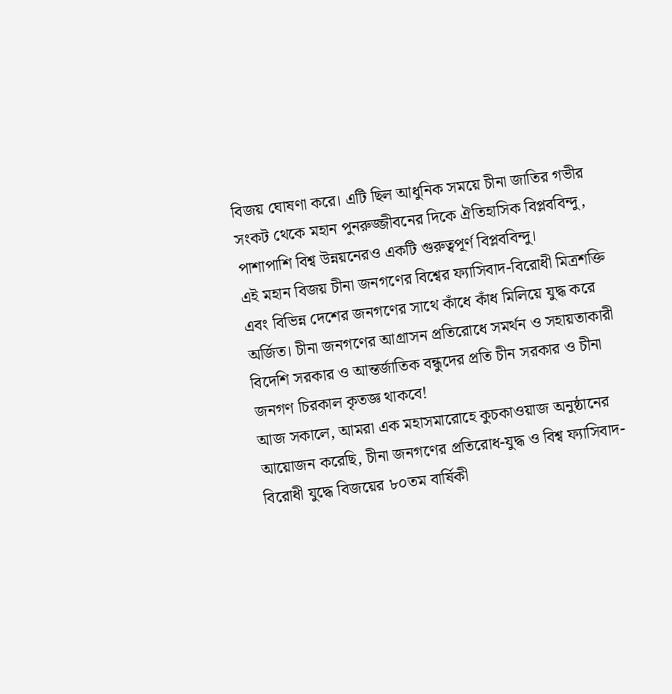বিজয় ঘোষণা করে। এটি ছিল আধুনিক সময়ে চীনা জাতির গভীর সংকট থেকে মহান পুনরুজ্জীবনের দিকে ঐতিহাসিক বিপ্লববিন্দু, পাশাপাশি বিশ্ব উন্নয়নেরও একটি গুরুত্বপূর্ণ বিপ্লববিন্দু।
এই মহান বিজয় চীনা জনগণের বিশ্বের ফ্যাসিবাদ-বিরোধী মিত্রশক্তি এবং বিভিন্ন দেশের জনগণের সাথে কাঁধে কাঁধ মিলিয়ে যুদ্ধ করে অর্জিত। চীনা জনগণের আগ্রাসন প্রতিরোধে সমর্থন ও সহায়তাকারী বিদেশি সরকার ও আন্তর্জাতিক বন্ধুদের প্রতি চীন সরকার ও চীনা জনগণ চিরকাল কৃতজ্ঞ থাকবে!
আজ সকালে, আমরা এক মহাসমারোহে কুচকাওয়াজ অনুষ্ঠানের আয়োজন করেছি, চীনা জনগণের প্রতিরোধ-যুদ্ধ ও বিশ্ব ফ্যাসিবাদ-বিরোধী যুদ্ধে বিজয়ের ৮০তম বার্ষিকী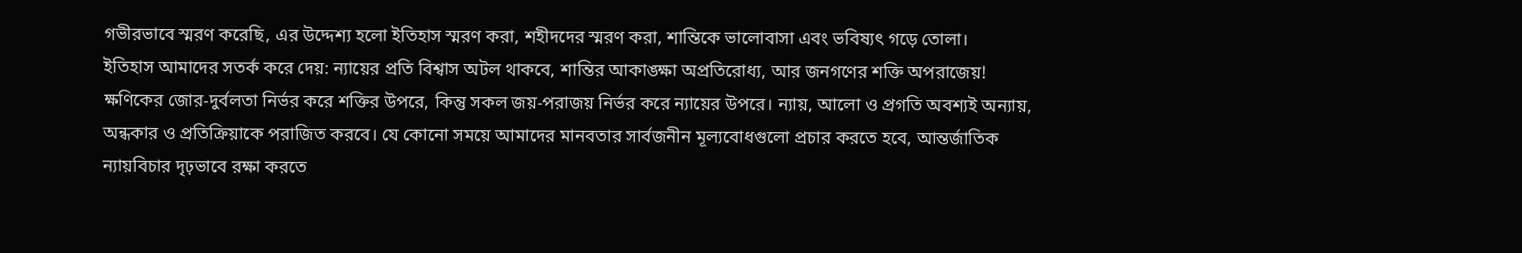গভীরভাবে স্মরণ করেছি, এর উদ্দেশ্য হলো ইতিহাস স্মরণ করা, শহীদদের স্মরণ করা, শান্তিকে ভালোবাসা এবং ভবিষ্যৎ গড়ে তোলা।
ইতিহাস আমাদের সতর্ক করে দেয়: ন্যায়ের প্রতি বিশ্বাস অটল থাকবে, শান্তির আকাঙ্ক্ষা অপ্রতিরোধ্য, আর জনগণের শক্তি অপরাজেয়!
ক্ষণিকের জোর-দুর্বলতা নির্ভর করে শক্তির উপরে, কিন্তু সকল জয়-পরাজয় নির্ভর করে ন্যায়ের উপরে। ন্যায়, আলো ও প্রগতি অবশ্যই অন্যায়, অন্ধকার ও প্রতিক্রিয়াকে পরাজিত করবে। যে কোনো সময়ে আমাদের মানবতার সার্বজনীন মূল্যবোধগুলো প্রচার করতে হবে, আন্তর্জাতিক ন্যায়বিচার দৃঢ়ভাবে রক্ষা করতে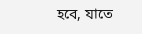হবে, যাতে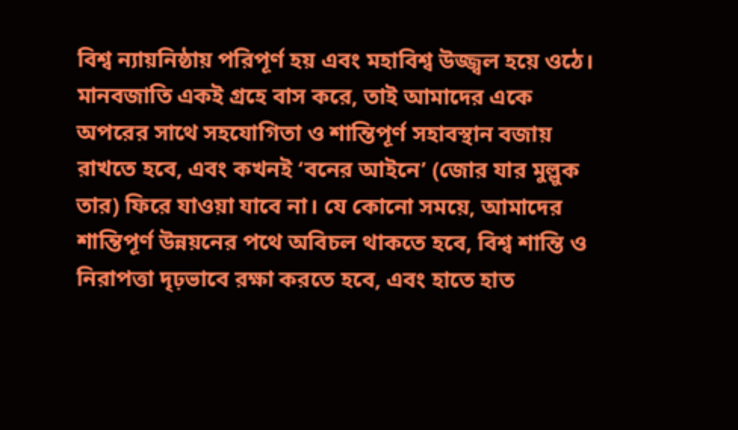বিশ্ব ন্যায়নিষ্ঠায় পরিপূর্ণ হয় এবং মহাবিশ্ব উজ্জ্বল হয়ে ওঠে।
মানবজাতি একই গ্রহে বাস করে, তাই আমাদের একে অপরের সাথে সহযোগিতা ও শান্তিপূর্ণ সহাবস্থান বজায় রাখতে হবে, এবং কখনই ‘বনের আইনে’ (জোর যার মুল্লুক তার) ফিরে যাওয়া যাবে না। যে কোনো সময়ে, আমাদের শান্তিপূর্ণ উন্নয়নের পথে অবিচল থাকতে হবে, বিশ্ব শান্তি ও নিরাপত্তা দৃঢ়ভাবে রক্ষা করতে হবে, এবং হাতে হাত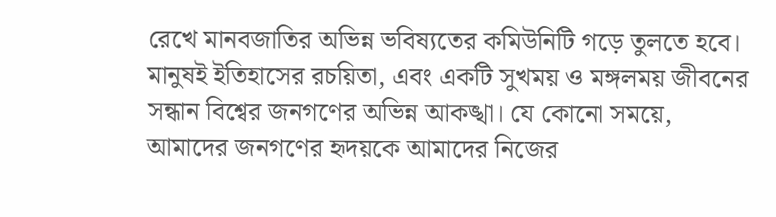রেখে মানবজাতির অভিন্ন ভবিষ্যতের কমিউনিটি গড়ে তুলতে হবে।
মানুষই ইতিহাসের রচয়িতা, এবং একটি সুখময় ও মঙ্গলময় জীবনের সন্ধান বিশ্বের জনগণের অভিন্ন আকঙ্খা। যে কোনো সময়ে, আমাদের জনগণের হৃদয়কে আমাদের নিজের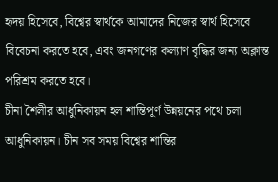হৃদয় হিসেবে, বিশ্বের স্বার্থকে আমাদের নিজের স্বার্থ হিসেবে বিবেচনা করতে হবে, এবং জনগণের কল্যাণ বৃদ্ধির জন্য অক্লান্ত পরিশ্রম করতে হবে।
চীনা শৈলীর আধুনিকায়ন হল শান্তিপূর্ণ উন্নয়নের পথে চলা আধুনিকায়ন। চীন সব সময় বিশ্বের শান্তির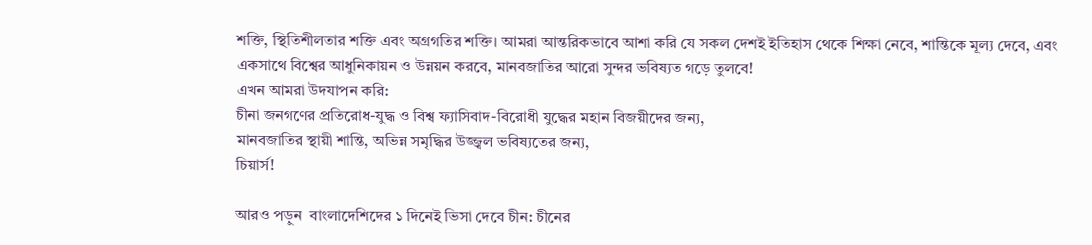শক্তি, স্থিতিশীলতার শক্তি এবং অগ্রগতির শক্তি। আমরা আন্তরিকভাবে আশা করি যে সকল দেশই ইতিহাস থেকে শিক্ষা নেবে, শান্তিকে মূল্য দেবে, এবং একসাথে বিশ্বের আধুনিকায়ন ও উন্নয়ন করবে, মানবজাতির আরো সুন্দর ভবিষ্যত গড়ে তুলবে!
এখন আমরা উদযাপন করি:
চীনা জনগণের প্রতিরোধ-যুদ্ধ ও বিশ্ব ফ্যাসিবাদ-বিরোধী যুদ্ধের মহান বিজয়ীদের জন্য,
মানবজাতির স্থায়ী শান্তি, অভিন্ন সমৃদ্ধির উজ্জ্বল ভবিষ্যতের জন্য,
চিয়ার্স!

আরও পড়ুন  বাংলাদেশিদের ১ দিনেই ভিসা দেবে চীন: চীনের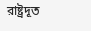রাষ্ট্রদূত